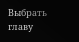Выбрать главу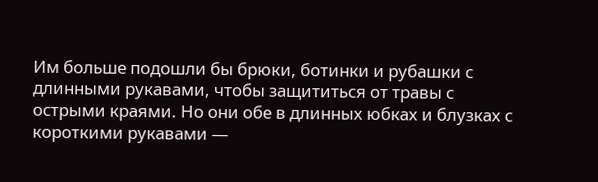Им больше подошли бы брюки, ботинки и рубашки с длинными рукавами, чтобы защититься от травы с острыми краями. Но они обе в длинных юбках и блузках с короткими рукавами —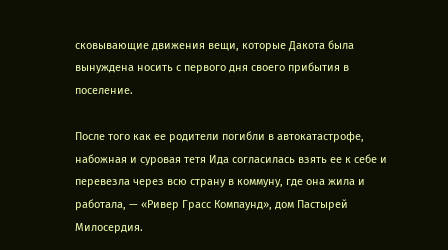сковывающие движения вещи, которые Дакота была вынуждена носить с первого дня своего прибытия в поселение.

После того как ее родители погибли в автокатастрофе, набожная и суровая тетя Ида согласилась взять ее к себе и перевезла через всю страну в коммуну, где она жила и работала, — «Ривер Грасс Компаунд», дом Пастырей Милосердия.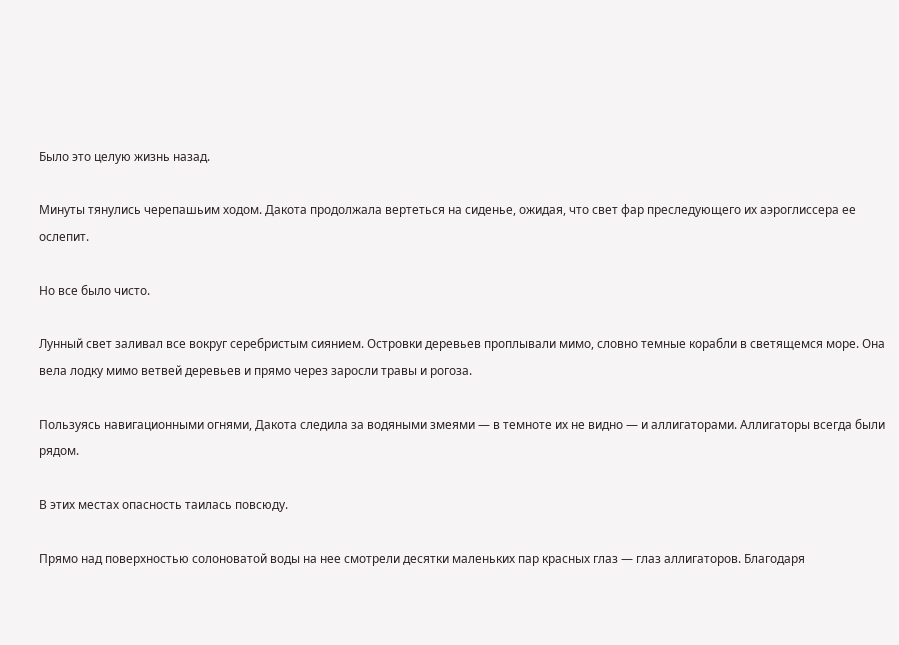Было это целую жизнь назад.

Минуты тянулись черепашьим ходом. Дакота продолжала вертеться на сиденье, ожидая, что свет фар преследующего их аэроглиссера ее ослепит.

Но все было чисто.

Лунный свет заливал все вокруг серебристым сиянием. Островки деревьев проплывали мимо, словно темные корабли в светящемся море. Она вела лодку мимо ветвей деревьев и прямо через заросли травы и рогоза.

Пользуясь навигационными огнями, Дакота следила за водяными змеями — в темноте их не видно — и аллигаторами. Аллигаторы всегда были рядом.

В этих местах опасность таилась повсюду.

Прямо над поверхностью солоноватой воды на нее смотрели десятки маленьких пар красных глаз — глаз аллигаторов. Благодаря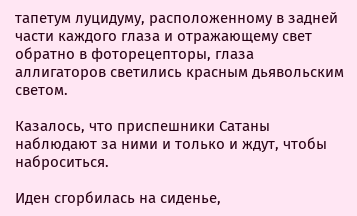тапетум луцидуму, расположенному в задней части каждого глаза и отражающему свет обратно в фоторецепторы, глаза аллигаторов светились красным дьявольским светом.

Казалось, что приспешники Сатаны наблюдают за ними и только и ждут, чтобы наброситься.

Иден сгорбилась на сиденье,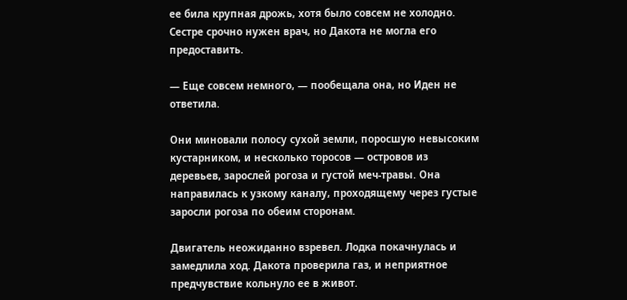ее била крупная дрожь, хотя было совсем не холодно. Сестре срочно нужен врач, но Дакота не могла его предоставить.

— Еще совсем немного, — пообещала она, но Иден не ответила.

Они миновали полосу сухой земли, поросшую невысоким кустарником, и несколько торосов — островов из деревьев, зарослей рогоза и густой меч-травы. Она направилась к узкому каналу, проходящему через густые заросли рогоза по обеим сторонам.

Двигатель неожиданно взревел. Лодка покачнулась и замедлила ход. Дакота проверила газ, и неприятное предчувствие кольнуло ее в живот.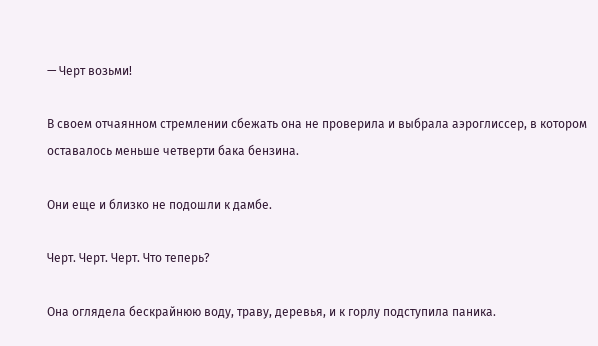— Черт возьми!

В своем отчаянном стремлении сбежать она не проверила и выбрала аэроглиссер, в котором оставалось меньше четверти бака бензина.

Они еще и близко не подошли к дамбе.

Черт. Черт. Черт. Что теперь?

Она оглядела бескрайнюю воду, траву, деревья, и к горлу подступила паника.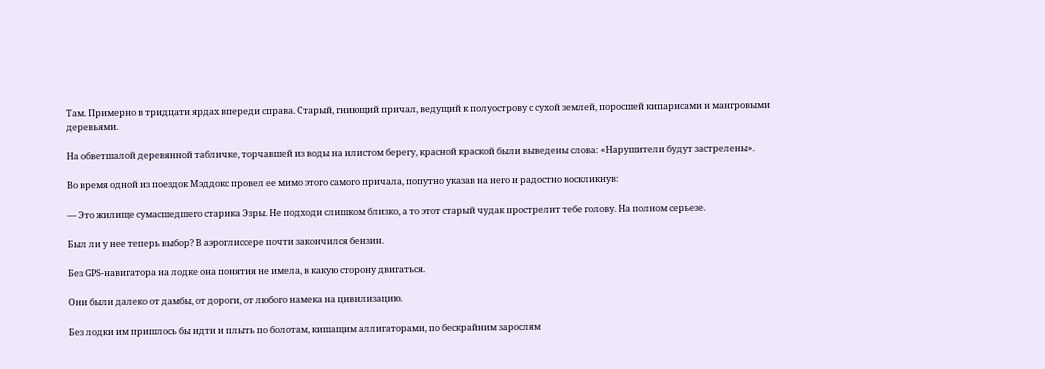Там. Примерно в тридцати ярдах впереди справа. Старый, гниющий причал, ведущий к полуострову с сухой землей, поросшей кипарисами и мангровыми деревьями.

На обветшалой деревянной табличке, торчавшей из воды на илистом берегу, красной краской были выведены слова: «Нарушители будут застрелены».

Во время одной из поездок Мэддокс провел ее мимо этого самого причала, попутно указав на него и радостно воскликнув:

— Это жилище сумасшедшего старика Эзры. Не подходи слишком близко, а то этот старый чудак прострелит тебе голову. На полном серьезе.

Был ли у нее теперь выбор? В аэроглиссере почти закончился бензин.

Без GPS-навигатора на лодке она понятия не имела, в какую сторону двигаться.

Они были далеко от дамбы, от дороги, от любого намека на цивилизацию.

Без лодки им пришлось бы идти и плыть по болотам, кишащим аллигаторами, по бескрайним зарослям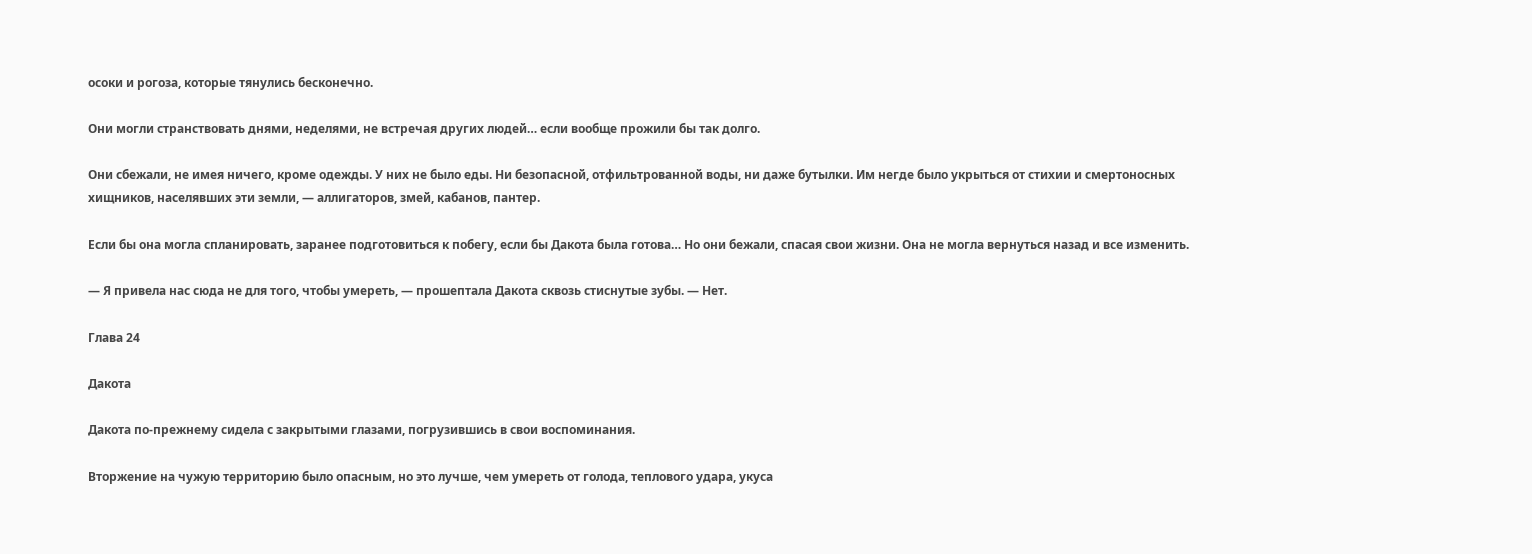осоки и рогоза, которые тянулись бесконечно.

Они могли странствовать днями, неделями, не встречая других людей… если вообще прожили бы так долго.

Они сбежали, не имея ничего, кроме одежды. У них не было еды. Ни безопасной, отфильтрованной воды, ни даже бутылки. Им негде было укрыться от стихии и смертоносных хищников, населявших эти земли, — аллигаторов, змей, кабанов, пантер.

Если бы она могла спланировать, заранее подготовиться к побегу, если бы Дакота была готова… Но они бежали, спасая свои жизни. Она не могла вернуться назад и все изменить.

— Я привела нас сюда не для того, чтобы умереть, — прошептала Дакота сквозь стиснутые зубы. — Нет.

Глава 24

Дакота

Дакота по-прежнему сидела с закрытыми глазами, погрузившись в свои воспоминания.

Вторжение на чужую территорию было опасным, но это лучше, чем умереть от голода, теплового удара, укуса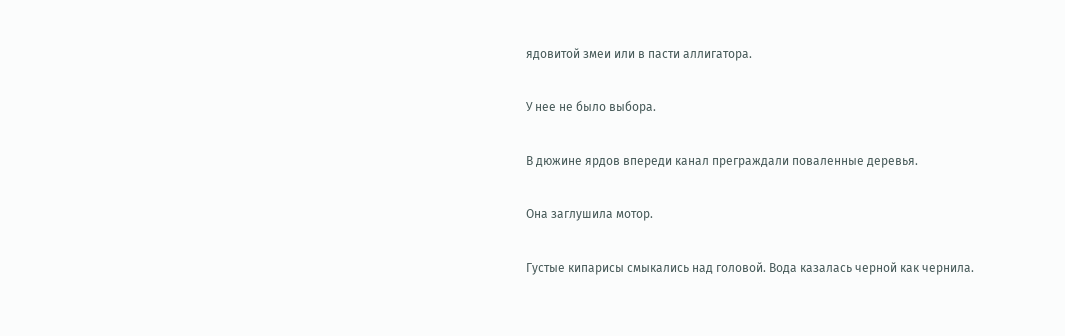ядовитой змеи или в пасти аллигатора.

У нее не было выбора.

В дюжине ярдов впереди канал преграждали поваленные деревья.

Она заглушила мотор.

Густые кипарисы смыкались над головой. Вода казалась черной как чернила.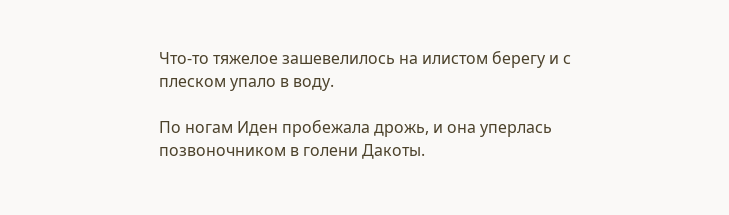Что-то тяжелое зашевелилось на илистом берегу и с плеском упало в воду.

По ногам Иден пробежала дрожь, и она уперлась позвоночником в голени Дакоты.